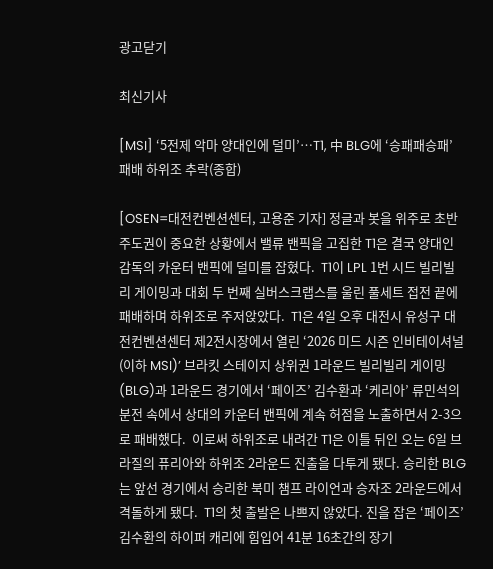광고닫기

최신기사

[MSI] ‘5전제 악마 양대인에 덜미’…T1, 中 BLG에 ‘승패패승패’ 패배 하위조 추락(종합)

[OSEN=대전컨벤션센터, 고용준 기자] 정글과 봇을 위주로 초반 주도권이 중요한 상황에서 밸류 밴픽을 고집한 T1은 결국 양대인 감독의 카운터 밴픽에 덜미를 잡혔다.  T1이 LPL 1번 시드 빌리빌리 게이밍과 대회 두 번째 실버스크랩스를 울린 풀세트 접전 끝에 패배하며 하위조로 주저앉았다.  T1은 4일 오후 대전시 유성구 대전컨벤션센터 제2전시장에서 열린 ‘2026 미드 시즌 인비테이셔널(이하 MSI)’ 브라킷 스테이지 상위권 1라운드 빌리빌리 게이밍(BLG)과 1라운드 경기에서 ‘페이즈’ 김수환과 ‘케리아’ 류민석의 분전 속에서 상대의 카운터 밴픽에 계속 허점을 노출하면서 2-3으로 패배했다.  이로써 하위조로 내려간 T1은 이틀 뒤인 오는 6일 브라질의 퓨리아와 하위조 2라운드 진출을 다투게 됐다. 승리한 BLG는 앞선 경기에서 승리한 북미 챔프 라이언과 승자조 2라운드에서 격돌하게 됐다.  T1의 첫 출발은 나쁘지 않았다. 진을 잡은 ‘페이즈’ 김수환의 하이퍼 캐리에 힘입어 41분 16초간의 장기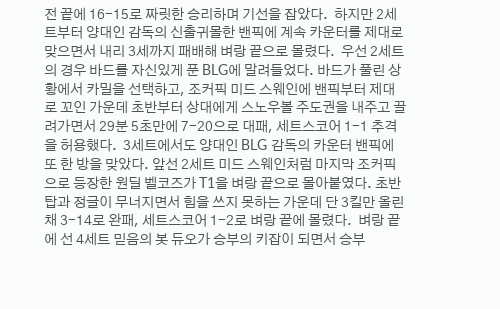전 끝에 16-15로 짜릿한 승리하며 기선을 잡았다.  하지만 2세트부터 양대인 감독의 신출귀몰한 밴픽에 계속 카운터를 제대로 맞으면서 내리 3세까지 패배해 벼랑 끝으로 몰렸다.  우선 2세트의 경우 바드를 자신있게 푼 BLG에 말려들었다. 바드가 풀린 상황에서 카밀을 선택하고, 조커픽 미드 스웨인에 밴픽부터 제대로 꼬인 가운데 초반부터 상대에게 스노우볼 주도권을 내주고 끌려가면서 29분 5초만에 7-20으로 대패, 세트스코어 1-1 추격을 허용했다.  3세트에서도 양대인 BLG 감독의 카운터 밴픽에 또 한 방을 맞았다. 앞선 2세트 미드 스웨인처럼 마지막 조커픽으로 등장한 원딜 벨코즈가 T1을 벼랑 끝으로 몰아붙였다. 초반 탑과 정글이 무너지면서 힘을 쓰지 못하는 가운데 단 3킬만 올린채 3-14로 완패, 세트스코어 1-2로 벼랑 끝에 몰렸다.  벼랑 끝에 선 4세트 믿음의 봇 듀오가 승부의 키잡이 되면서 승부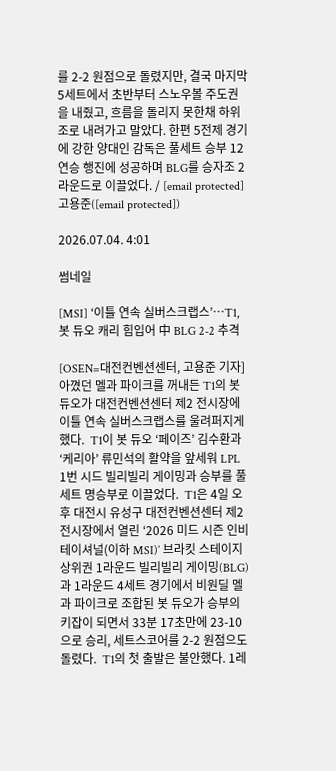를 2-2 원점으로 돌렸지만, 결국 마지막 5세트에서 초반부터 스노우볼 주도권을 내줬고, 흐름을 돌리지 못한채 하위조로 내려가고 말았다. 한편 5전제 경기에 강한 양대인 감독은 풀세트 승부 12연승 행진에 성공하며 BLG를 승자조 2라운드로 이끌었다. / [email protected] 고용준([email protected])

2026.07.04. 4:01

썸네일

[MSI] ‘이틀 연속 실버스크랩스’…T1, 봇 듀오 캐리 힘입어 中 BLG 2-2 추격

[OSEN=대전컨벤션센터, 고용준 기자] 아꼈던 멜과 파이크를 꺼내든 T1의 봇 듀오가 대전컨벤션센터 제2 전시장에 이틀 연속 실버스크랩스를 울려퍼지게 했다.  T1이 봇 듀오 ‘페이즈’ 김수환과 ‘케리아’ 류민석의 활약을 앞세워 LPL 1번 시드 빌리빌리 게이밍과 승부를 풀세트 명승부로 이끌었다.  T1은 4일 오후 대전시 유성구 대전컨벤션센터 제2전시장에서 열린 ‘2026 미드 시즌 인비테이셔널(이하 MSI)’ 브라킷 스테이지 상위권 1라운드 빌리빌리 게이밍(BLG)과 1라운드 4세트 경기에서 비원딜 멜과 파이크로 조합된 봇 듀오가 승부의 키잡이 되면서 33분 17초만에 23-10으로 승리, 세트스코어를 2-2 원점으도 돌렸다.  T1의 첫 출발은 불안했다. 1레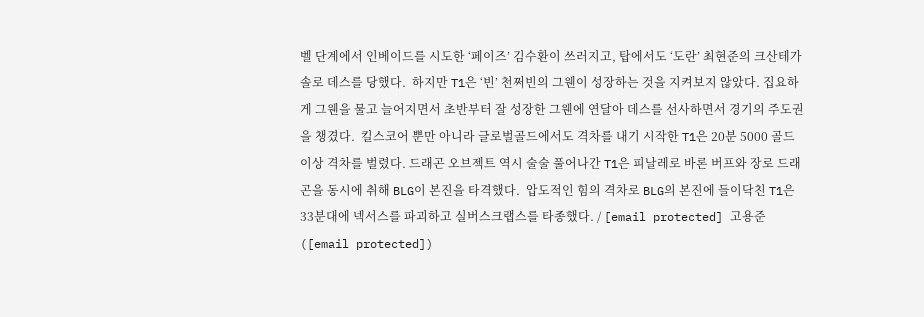벨 단계에서 인베이드를 시도한 ‘페이즈’ 김수환이 쓰러지고, 탑에서도 ‘도란’ 최현준의 크산테가 솔로 데스를 당했다.  하지만 T1은 ‘빈’ 천쩌빈의 그웬이 성장하는 것을 지켜보지 않았다. 집요하게 그웬을 물고 늘어지면서 초반부터 잘 성장한 그웬에 연달아 데스를 선사하면서 경기의 주도권을 챙겼다.  킬스코어 뿐만 아니라 글로벌골드에서도 격차를 내기 시작한 T1은 20분 5000 골드 이상 격차를 벌렸다. 드래곤 오브젝트 역시 술술 풀어나간 T1은 피날레로 바론 버프와 장로 드래곤을 동시에 취해 BLG이 본진을 타격했다.  압도적인 힘의 격차로 BLG의 본진에 들이닥친 T1은 33분대에 넥서스를 파괴하고 실버스크랩스를 타종했다. / [email protected] 고용준([email protected])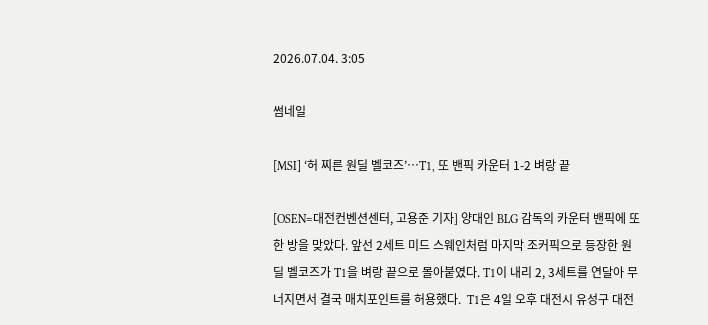2026.07.04. 3:05

썸네일

[MSI] ‘허 찌른 원딜 벨코즈’…T1, 또 밴픽 카운터 1-2 벼랑 끝

[OSEN=대전컨벤션센터, 고용준 기자] 양대인 BLG 감독의 카운터 밴픽에 또 한 방을 맞았다. 앞선 2세트 미드 스웨인처럼 마지막 조커픽으로 등장한 원딜 벨코즈가 T1을 벼랑 끝으로 몰아붙였다. T1이 내리 2, 3세트를 연달아 무너지면서 결국 매치포인트를 허용했다.  T1은 4일 오후 대전시 유성구 대전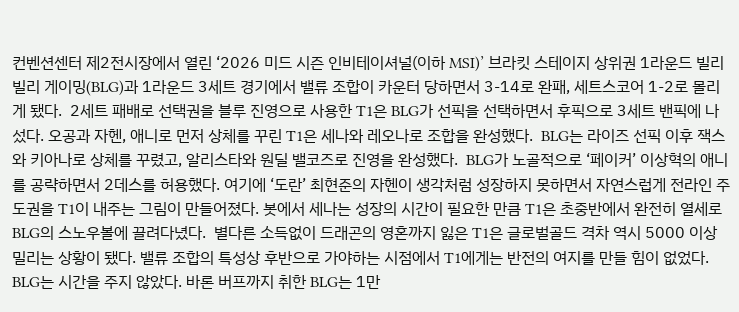컨벤션센터 제2전시장에서 열린 ‘2026 미드 시즌 인비테이셔널(이하 MSI)’ 브라킷 스테이지 상위권 1라운드 빌리빌리 게이밍(BLG)과 1라운드 3세트 경기에서 밸류 조합이 카운터 당하면서 3-14로 완패, 세트스코어 1-2로 몰리게 됐다.  2세트 패배로 선택권을 블루 진영으로 사용한 T1은 BLG가 선픽을 선택하면서 후픽으로 3세트 밴픽에 나섰다. 오공과 자헨, 애니로 먼저 상체를 꾸린 T1은 세나와 레오나로 조합을 완성했다.  BLG는 라이즈 선픽 이후 잭스와 키아나로 상체를 꾸렸고, 알리스타와 원딜 밸코즈로 진영을 완성했다.  BLG가 노골적으로 ‘페이커’ 이상혁의 애니를 공략하면서 2데스를 허용했다. 여기에 ‘도란’ 최현준의 자헨이 생각처럼 성장하지 못하면서 자연스럽게 전라인 주도권을 T1이 내주는 그림이 만들어졌다. 봇에서 세나는 성장의 시간이 필요한 만큼 T1은 초중반에서 완전히 열세로 BLG의 스노우볼에 끌려다녔다.  별다른 소득없이 드래곤의 영혼까지 잃은 T1은 글로벌골드 격차 역시 5000 이상 밀리는 상황이 됐다. 밸류 조합의 특성상 후반으로 가야하는 시점에서 T1에게는 반전의 여지를 만들 힘이 없었다. BLG는 시간을 주지 않았다. 바론 버프까지 취한 BLG는 1만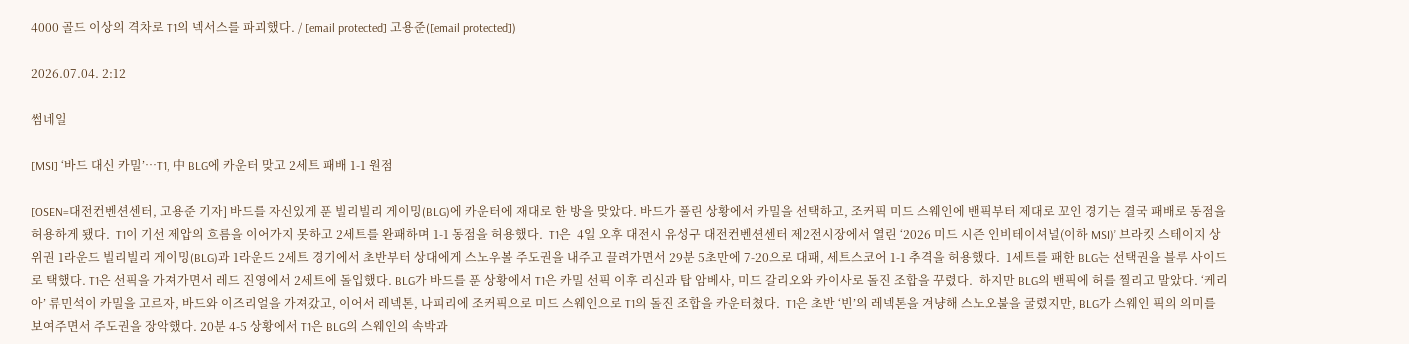4000 골드 이상의 격차로 T1의 넥서스를 파괴했다. / [email protected] 고용준([email protected])

2026.07.04. 2:12

썸네일

[MSI] ‘바드 대신 카밀’…T1, 中 BLG에 카운터 맞고 2세트 패배 1-1 원점

[OSEN=대전컨벤션센터, 고용준 기자] 바드를 자신있게 푼 빌리빌리 게이밍(BLG)에 카운터에 재대로 한 방을 맞았다. 바드가 풀린 상황에서 카밀을 선택하고, 조커픽 미드 스웨인에 밴픽부터 제대로 꼬인 경기는 결국 패배로 동점을 허용하게 됐다.  T1이 기선 제압의 흐름을 이어가지 못하고 2세트를 완패하며 1-1 동점을 허용했다.  T1은  4일 오후 대전시 유성구 대전컨벤션센터 제2전시장에서 열린 ‘2026 미드 시즌 인비테이셔널(이하 MSI)’ 브라킷 스테이지 상위권 1라운드 빌리빌리 게이밍(BLG)과 1라운드 2세트 경기에서 초반부터 상대에게 스노우볼 주도권을 내주고 끌려가면서 29분 5초만에 7-20으로 대패, 세트스코어 1-1 추격을 허용했다.  1세트를 패한 BLG는 선택권을 블루 사이드로 택했다. T1은 선픽을 가져가면서 레드 진영에서 2세트에 돌입했다. BLG가 바드를 푼 상황에서 T1은 카밀 선픽 이후 리신과 탑 암베사, 미드 갈리오와 카이사로 돌진 조합을 꾸렸다.  하지만 BLG의 밴픽에 허를 찔리고 말았다. ‘케리아’ 류민석이 카밀을 고르자, 바드와 이즈리얼을 가져갔고, 이어서 레넥톤, 나피리에 조커픽으로 미드 스웨인으로 T1의 돌진 조합을 카운터쳤다.  T1은 초반 ‘빈’의 레넥톤을 겨냥해 스노오불을 굴렸지만, BLG가 스웨인 픽의 의미를 보여주면서 주도권을 장악했다. 20분 4-5 상황에서 T1은 BLG의 스웨인의 속박과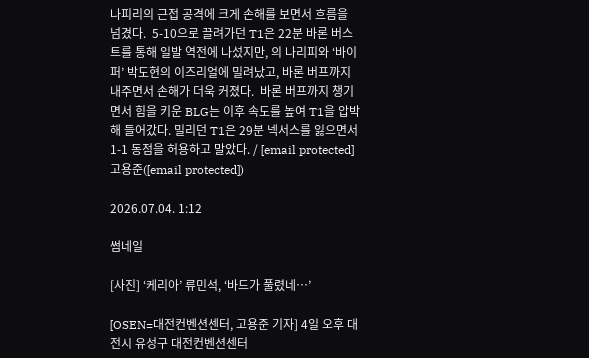나피리의 근접 공격에 크게 손해를 보면서 흐름을 넘겼다.  5-10으로 끌려가던 T1은 22분 바론 버스트를 통해 일발 역전에 나섰지만, 의 나리피와 ‘바이퍼’ 박도현의 이즈리얼에 밀려났고, 바론 버프까지 내주면서 손해가 더욱 커졌다.  바론 버프까지 챙기면서 힘을 키운 BLG는 이후 속도를 높여 T1을 압박해 들어갔다. 밀리던 T1은 29분 넥서스를 잃으면서 1-1 동점을 허용하고 말았다. / [email protected] 고용준([email protected])

2026.07.04. 1:12

썸네일

[사진] ‘케리아’ 류민석, ‘바드가 풀렸네…’

[OSEN=대전컨벤션센터, 고용준 기자] 4일 오후 대전시 유성구 대전컨벤션센터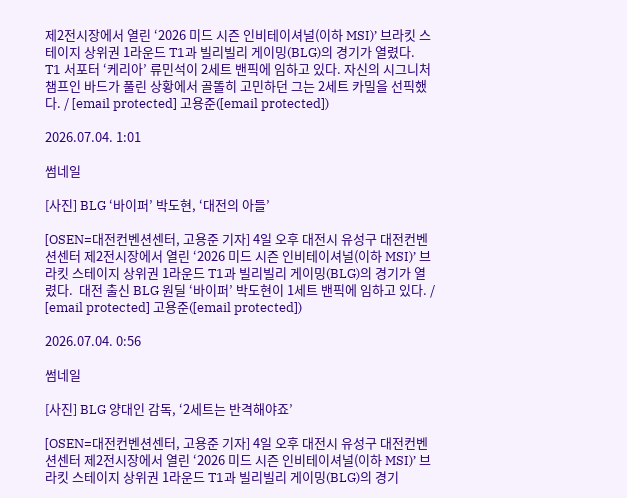제2전시장에서 열린 ‘2026 미드 시즌 인비테이셔널(이하 MSI)’ 브라킷 스테이지 상위권 1라운드 T1과 빌리빌리 게이밍(BLG)의 경기가 열렸다.  T1 서포터 ‘케리아’ 류민석이 2세트 밴픽에 임하고 있다. 자신의 시그니처 챔프인 바드가 풀린 상황에서 골똘히 고민하던 그는 2세트 카밀을 선픽했다. / [email protected] 고용준([email protected])

2026.07.04. 1:01

썸네일

[사진] BLG ‘바이퍼’ 박도현, ‘대전의 아들’

[OSEN=대전컨벤션센터, 고용준 기자] 4일 오후 대전시 유성구 대전컨벤션센터 제2전시장에서 열린 ‘2026 미드 시즌 인비테이셔널(이하 MSI)’ 브라킷 스테이지 상위권 1라운드 T1과 빌리빌리 게이밍(BLG)의 경기가 열렸다.  대전 출신 BLG 원딜 ‘바이퍼’ 박도현이 1세트 밴픽에 임하고 있다. / [email protected] 고용준([email protected])

2026.07.04. 0:56

썸네일

[사진] BLG 양대인 감독, ‘2세트는 반격해야죠’

[OSEN=대전컨벤션센터, 고용준 기자] 4일 오후 대전시 유성구 대전컨벤션센터 제2전시장에서 열린 ‘2026 미드 시즌 인비테이셔널(이하 MSI)’ 브라킷 스테이지 상위권 1라운드 T1과 빌리빌리 게이밍(BLG)의 경기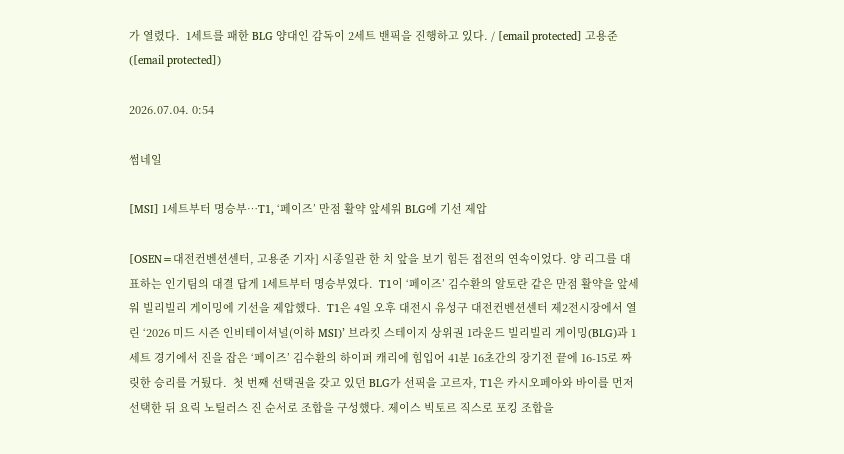가 열렸다.  1세트를 패한 BLG 양대인 감독이 2세트 밴픽을 진행하고 있다. / [email protected] 고용준([email protected])

2026.07.04. 0:54

썸네일

[MSI] 1세트부터 명승부…T1, ‘페이즈’ 만점 활약 앞세워 BLG에 기선 제압

[OSEN=대전컨벤션센터, 고용준 기자] 시종일관 한 치 앞을 보기 힘든 접전의 연속이었다. 양 리그를 대표하는 인기팀의 대결 답게 1세트부터 명승부였다.  T1이 ‘페이즈’ 김수환의 알토란 같은 만점 활약을 앞세워 빌리빌리 게이밍에 기선을 제압했다.  T1은 4일 오후 대전시 유성구 대전컨벤션센터 제2전시장에서 열린 ‘2026 미드 시즌 인비테이셔널(이하 MSI)’ 브라킷 스테이지 상위권 1라운드 빌리빌리 게이밍(BLG)과 1세트 경기에서 진을 잡은 ‘페이즈’ 김수환의 하이퍼 캐리에 힘입어 41분 16초간의 장기전 끝에 16-15로 짜릿한 승리를 거뒀다.  첫 번째 선택권을 갖고 있던 BLG가 선픽을 고르자, T1은 카시오페아와 바이를 먼저 선택한 뒤 요릭 노틸러스 진 순서로 조합을 구성했다. 제이스 빅토르 직스로 포킹 조합을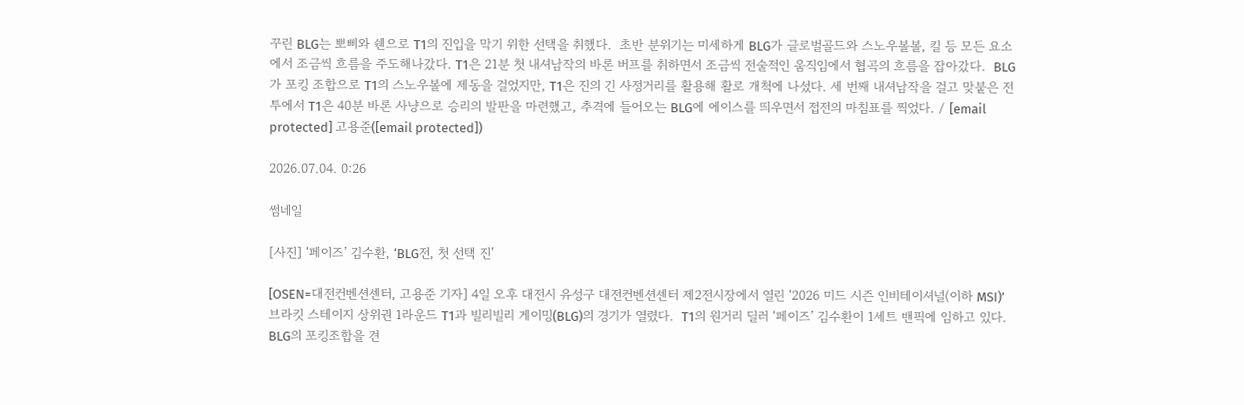꾸린 BLG는 뽀삐와 쉔으로 T1의 진입을 막기 위한 선택을 취했다.  초반 분위기는 미세하게 BLG가 글로벌골드와 스노우볼볼, 킬 등 모든 요소에서 조금씩 흐름을 주도해나갔다. T1은 21분 첫 내셔남작의 바론 버프를 취하면서 조금씩 전술적인 움직임에서 협곡의 흐름을 잡아갔다.  BLG가 포킹 조합으로 T1의 스노우볼에 제동을 걸었지만, T1은 진의 긴 사정거리를 활용해 활로 개척에 나섰다. 세 번째 내셔남작을 걸고 맞붙은 전투에서 T1은 40분 바론 사냥으로 승리의 발판을 마련했고, 추격에 들어오는 BLG에 에이스를 띄우면서 접전의 마침표를 찍었다. / [email protected] 고용준([email protected])

2026.07.04. 0:26

썸네일

[사진] ‘페이즈’ 김수환, ‘BLG전, 첫 선택 진’

[OSEN=대전컨벤션센터, 고용준 기자] 4일 오후 대전시 유성구 대전컨벤션센터 제2전시장에서 열린 ‘2026 미드 시즌 인비테이셔널(이하 MSI)’ 브라킷 스테이지 상위권 1라운드 T1과 빌리빌리 게이밍(BLG)의 경기가 열렸다.  T1의 원거리 딜러 ‘페이즈’ 김수환이 1세트 밴픽에 임하고 있다. BLG의 포킹조합을 견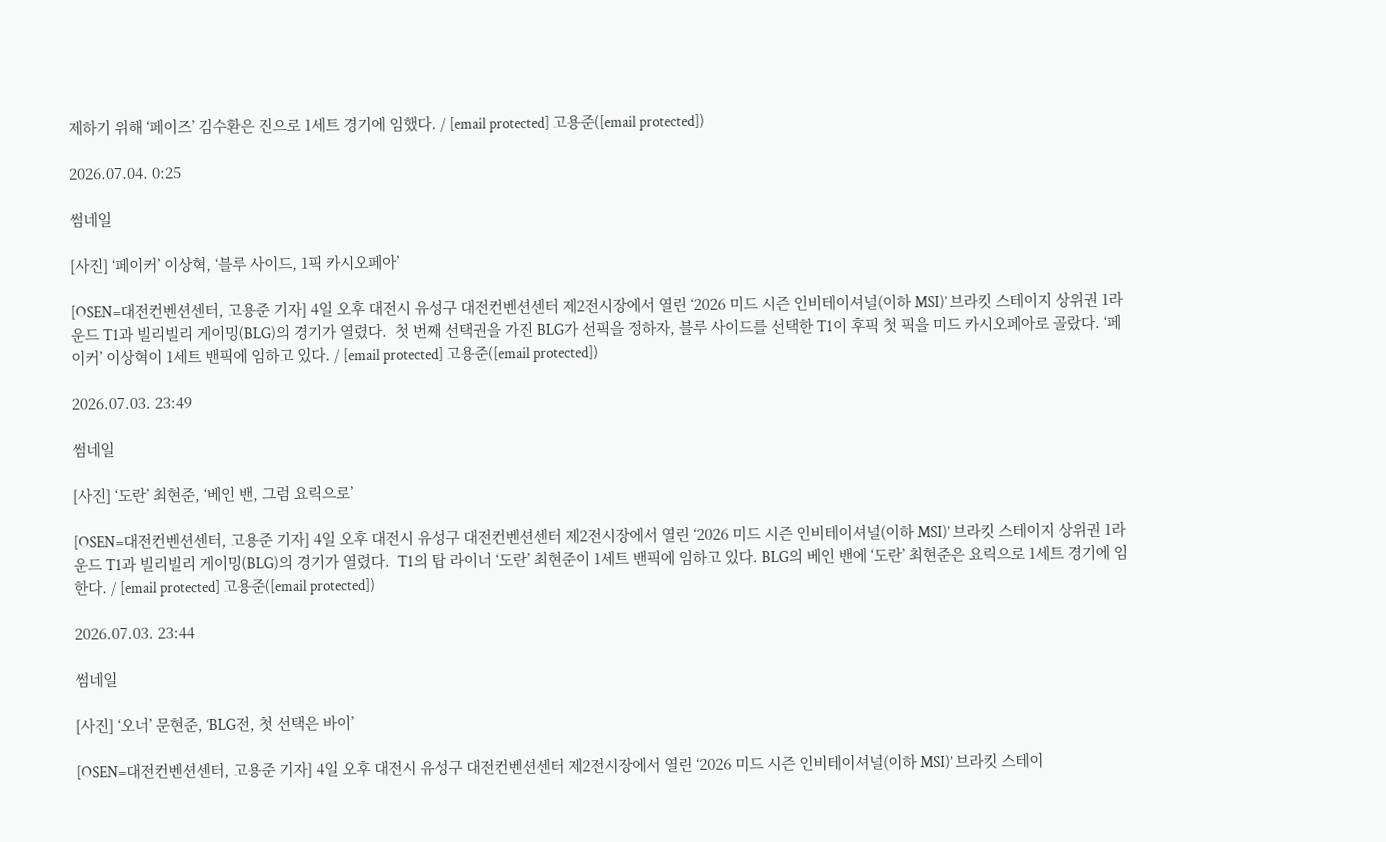제하기 위해 ‘페이즈’ 김수환은 진으로 1세트 경기에 임했다. / [email protected] 고용준([email protected])

2026.07.04. 0:25

썸네일

[사진] ‘페이커’ 이상혁, ‘블루 사이드, 1픽 카시오페아’

[OSEN=대전컨벤션센터, 고용준 기자] 4일 오후 대전시 유성구 대전컨벤션센터 제2전시장에서 열린 ‘2026 미드 시즌 인비테이셔널(이하 MSI)’ 브라킷 스테이지 상위권 1라운드 T1과 빌리빌리 게이밍(BLG)의 경기가 열렸다.  첫 번째 선택권을 가진 BLG가 선픽을 정하자, 블루 사이드를 선택한 T1이 후픽 첫 픽을 미드 카시오페아로 골랐다. ‘페이커’ 이상혁이 1세트 밴픽에 임하고 있다. / [email protected] 고용준([email protected])

2026.07.03. 23:49

썸네일

[사진] ‘도란’ 최현준, ‘베인 밴, 그럼 요릭으로’

[OSEN=대전컨벤션센터, 고용준 기자] 4일 오후 대전시 유성구 대전컨벤션센터 제2전시장에서 열린 ‘2026 미드 시즌 인비테이셔널(이하 MSI)’ 브라킷 스테이지 상위권 1라운드 T1과 빌리빌리 게이밍(BLG)의 경기가 열렸다.  T1의 탑 라이너 ‘도란’ 최현준이 1세트 밴픽에 임하고 있다. BLG의 베인 밴에 ‘도란’ 최현준은 요릭으로 1세트 경기에 임한다. / [email protected] 고용준([email protected])

2026.07.03. 23:44

썸네일

[사진] ‘오너’ 문현준, ‘BLG전, 첫 선택은 바이’

[OSEN=대전컨벤션센터, 고용준 기자] 4일 오후 대전시 유성구 대전컨벤션센터 제2전시장에서 열린 ‘2026 미드 시즌 인비테이셔널(이하 MSI)’ 브라킷 스테이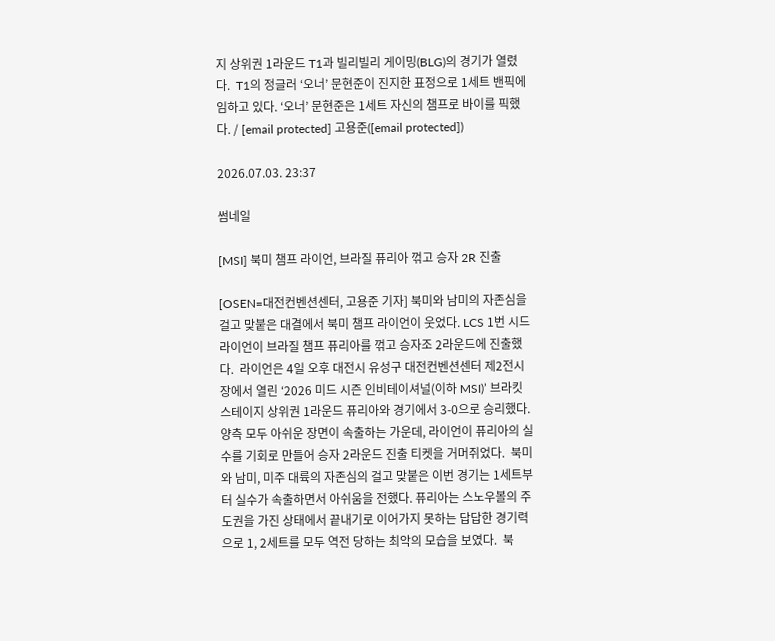지 상위권 1라운드 T1과 빌리빌리 게이밍(BLG)의 경기가 열렸다.  T1의 정글러 ‘오너’ 문현준이 진지한 표정으로 1세트 밴픽에 임하고 있다. ‘오너’ 문현준은 1세트 자신의 챔프로 바이를 픽했다. / [email protected] 고용준([email protected])

2026.07.03. 23:37

썸네일

[MSI] 북미 챔프 라이언, 브라질 퓨리아 꺾고 승자 2R 진출

[OSEN=대전컨벤션센터, 고용준 기자] 북미와 남미의 자존심을 걸고 맞붙은 대결에서 북미 챔프 라이언이 웃었다. LCS 1번 시드 라이언이 브라질 챔프 퓨리아를 꺾고 승자조 2라운드에 진출했다.  라이언은 4일 오후 대전시 유성구 대전컨벤션센터 제2전시장에서 열린 ‘2026 미드 시즌 인비테이셔널(이하 MSI)’ 브라킷 스테이지 상위권 1라운드 퓨리아와 경기에서 3-0으로 승리했다. 양측 모두 아쉬운 장면이 속출하는 가운데, 라이언이 퓨리아의 실수를 기회로 만들어 승자 2라운드 진출 티켓을 거머쥐었다.  북미와 남미, 미주 대륙의 자존심의 걸고 맞붙은 이번 경기는 1세트부터 실수가 속출하면서 아쉬움을 전했다. 퓨리아는 스노우볼의 주도권을 가진 상태에서 끝내기로 이어가지 못하는 답답한 경기력으로 1, 2세트를 모두 역전 당하는 최악의 모습을 보였다.  북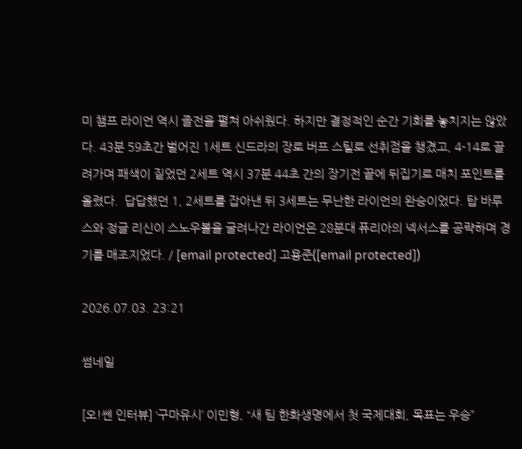미 챔프 라이언 역시 졸전을 펼쳐 아쉬웠다. 하지만 결정적인 순간 기회를 놓치지는 않았다. 43분 59초간 벌어진 1세트 신드라의 장로 버프 스틸로 선취점을 챙겼고, 4-14로 끌려가며 패색이 짙었던 2세트 역시 37분 44초 간의 장기전 끝에 뒤집기로 매치 포인트를 올렸다.  답답했던 1, 2세트를 잡아낸 뒤 3세트는 무난한 라이언의 완승이었다. 탑 바루스와 정글 리신이 스노우볼을 굴려나간 라이언은 28분대 퓨리아의 넥서스를 공략하며 경기를 매조지었다. / [email protected] 고용준([email protected])

2026.07.03. 23:21

썸네일

[오!쎈 인터뷰] ‘구마유시’ 이민형, “새 팀 한화생명에서 첫 국제대회, 목표는 우승”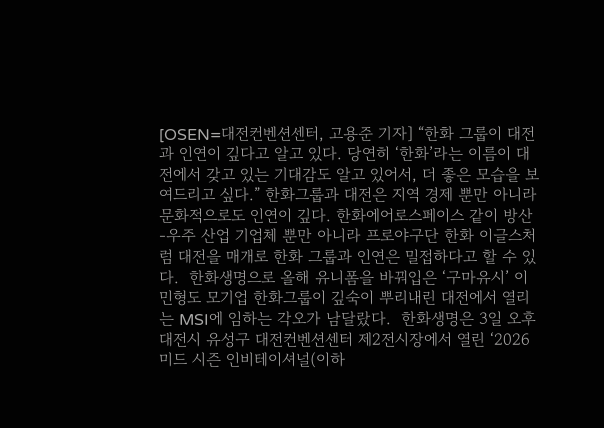[OSEN=대전컨벤션센터, 고용준 기자] “한화 그룹이 대전과 인연이 깊다고 알고 있다. 당연히 ‘한화’라는 이름이 대전에서 갖고 있는 기대감도 알고 있어서, 더 좋은 모습을 보여드리고 싶다.” 한화그룹과 대전은 지역 경제 뿐만 아니라 문화적으로도 인연이 깊다. 한화에어로스페이스 같이 방산-우주 산업 기업체 뿐만 아니라 프로야구단 한화 이글스처럼 대전을 매개로 한화 그룹과 인연은 밀접하다고 할 수 있다.  한화생명으로 올해 유니폼을 바꿔입은 ‘구마유시’ 이민형도 모기업 한화그룹이 깊숙이 뿌리내린 대전에서 열리는 MSI에 임하는 각오가 남달랐다.  한화생명은 3일 오후 대전시 유성구 대전컨벤션센터 제2전시장에서 열린 ‘2026 미드 시즌 인비테이셔널(이하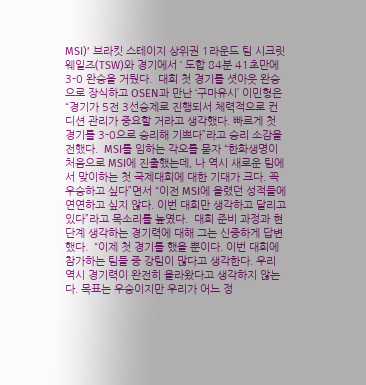MSI)’ 브라킷 스테이지 상위권 1라운드 팀 시크릿 웨일즈(TSW)와 경기에서 ‘ 도합 84분 41초만에 3-0 완승을 거뒀다.  대회 첫 경기를 셧아웃 완승으로 장식하고 OSEN과 만난 ‘구마유시’ 이민형은 “경기가 5전 3선승제로 진행되서 체력적으로 컨디션 관리가 중요할 거라고 생각했다. 빠르게 첫 경기를 3-0으로 승리해 기쁘다”라고 승리 소감을 전했다.  MSI를 임하는 각오를 묻자 “한화생명이 처음으로 MSI에 진출했는데, 나 역시 새로운 팀에서 맞이하는 첫 국제대회에 대한 기대가 크다. 꼭 우승하고 싶다”면서 “이전 MSI에 올렸던 성적들에 연연하고 싶지 않다. 이번 대회만 생각하고 달리고 있다”라고 목소리를 높였다.  대회 준비 과정과 현 단계 생각하는 경기력에 대해 그는 신중하게 답변했다.  “이제 첫 경기를 했을 뿐이다. 이번 대회에 참가하는 팀들 중 강팀이 많다고 생각한다. 우리 역시 경기력이 완전히 올라왔다고 생각하지 않는다. 목표는 우승이지만 우리가 어느 정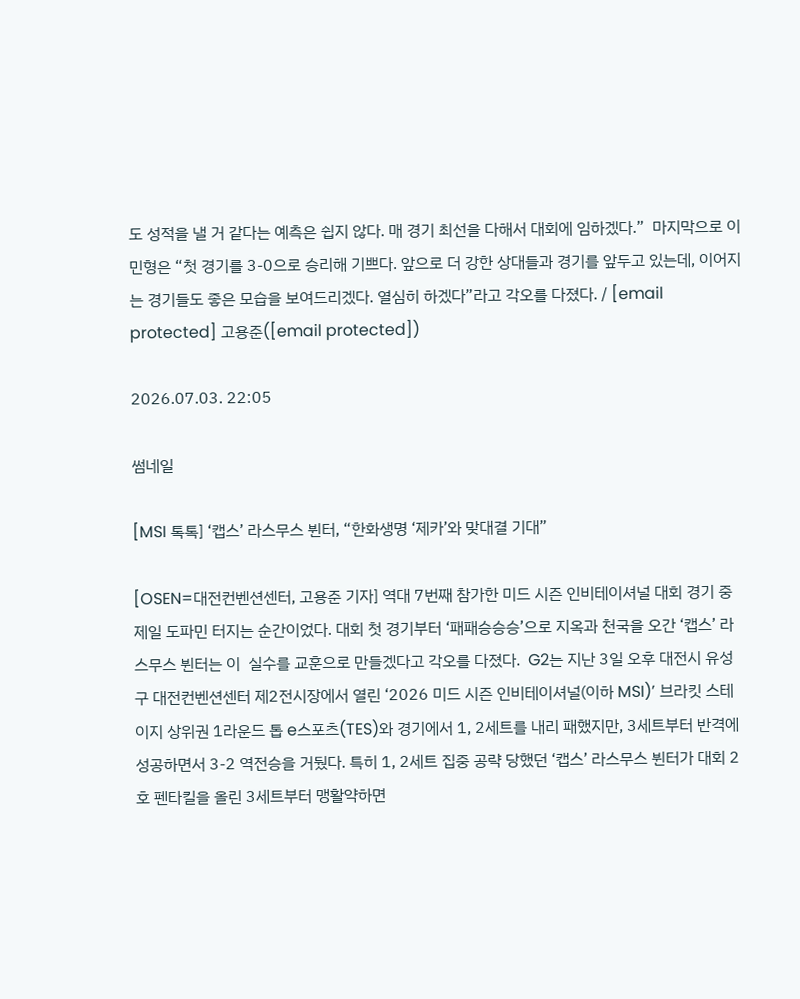도 성적을 낼 거 같다는 예측은 쉽지 않다. 매 경기 최선을 다해서 대회에 임하겠다.”  마지막으로 이민형은 “첫 경기를 3-0으로 승리해 기쁘다. 앞으로 더 강한 상대들과 경기를 앞두고 있는데, 이어지는 경기들도 좋은 모습을 보여드리겠다. 열심히 하겠다”라고 각오를 다졌다. / [email protected] 고용준([email protected])

2026.07.03. 22:05

썸네일

[MSI 톡톡] ‘캡스’ 라스무스 뷘터, “한화생명 ‘제카’와 맞대결 기대”

[OSEN=대전컨벤션센터, 고용준 기자] 역대 7번째 참가한 미드 시즌 인비테이셔널 대회 경기 중 제일 도파민 터지는 순간이었다. 대회 첫 경기부터 ‘패패승승승’으로 지옥과 천국을 오간 ‘캡스’ 라스무스 뷘터는 이  실수를 교훈으로 만들겠다고 각오를 다졌다.  G2는 지난 3일 오후 대전시 유성구 대전컨벤션센터 제2전시장에서 열린 ‘2026 미드 시즌 인비테이셔널(이하 MSI)’ 브라킷 스테이지 상위권 1라운드 톱 e스포츠(TES)와 경기에서 1, 2세트를 내리 패했지만, 3세트부터 반격에 성공하면서 3-2 역전승을 거뒀다. 특히 1, 2세트 집중 공략 당했던 ‘캡스’ 라스무스 뷘터가 대회 2호 펜타킬을 올린 3세트부터 맹활약하면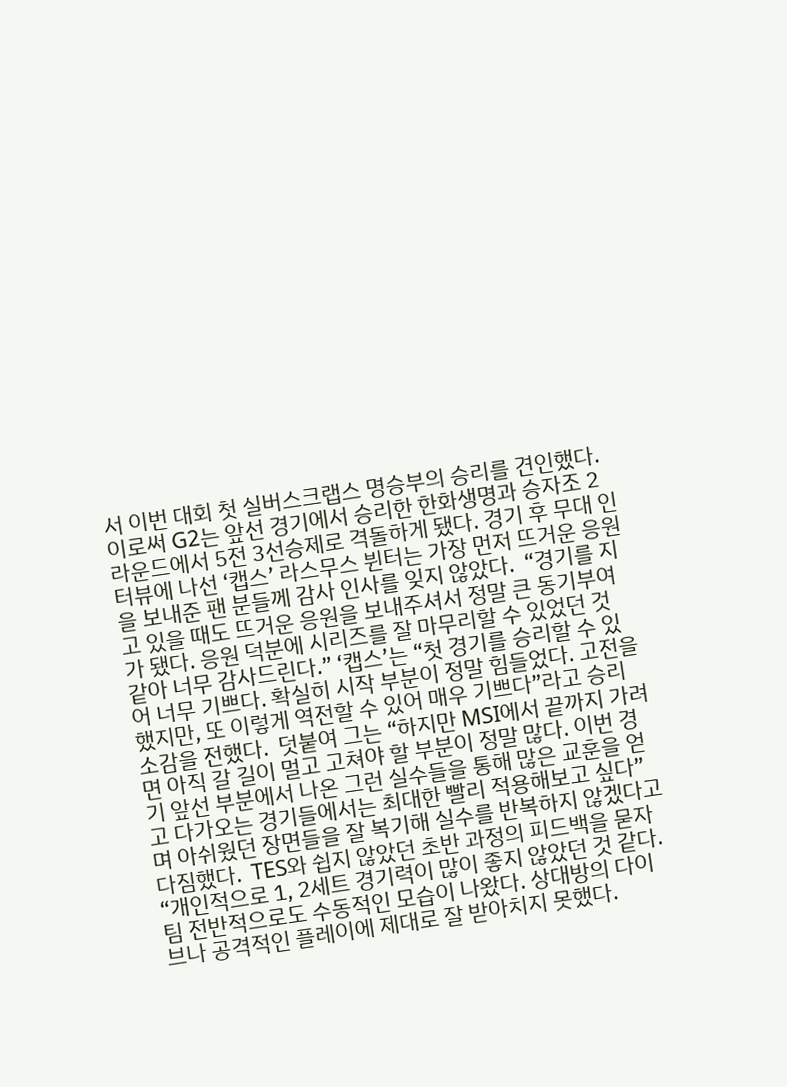서 이번 대회 첫 실버스크랩스 명승부의 승리를 견인했다.  이로써 G2는 앞선 경기에서 승리한 한화생명과 승자조 2라운드에서 5전 3선승제로 격돌하게 됐다. 경기 후 무대 인터뷰에 나선 ‘캡스’ 라스무스 뷘터는 가장 먼저 뜨거운 응원을 보내준 팬 분들께 감사 인사를 잊지 않았다.  “경기를 지고 있을 때도 뜨거운 응원을 보내주셔서 정말 큰 동기부여가 됐다. 응원 덕분에 시리즈를 잘 마무리할 수 있었던 것 같아 너무 감사드린다.” ‘캡스’는 “첫 경기를 승리할 수 있어 너무 기쁘다. 확실히 시작 부분이 정말 힘들었다. 고전을 했지만, 또 이렇게 역전할 수 있어 매우 기쁘다”라고 승리 소감을 전했다.  덧붙여 그는 “하지만 MSI에서 끝까지 가려면 아직 갈 길이 멀고 고쳐야 할 부분이 정말 많다. 이번 경기 앞선 부분에서 나온 그런 실수들을 통해 많은 교훈을 얻고 다가오는 경기들에서는 최대한 빨리 적용해보고 싶다”며 아쉬웠던 장면들을 잘 복기해 실수를 반복하지 않겠다고 다짐했다.  TES와 쉽지 않았던 초반 과정의 피드백을 묻자 “개인적으로 1, 2세트 경기력이 많이 좋지 않았던 것 같다. 팀 전반적으로도 수동적인 모습이 나왔다. 상대방의 다이브나 공격적인 플레이에 제대로 잘 받아치지 못했다.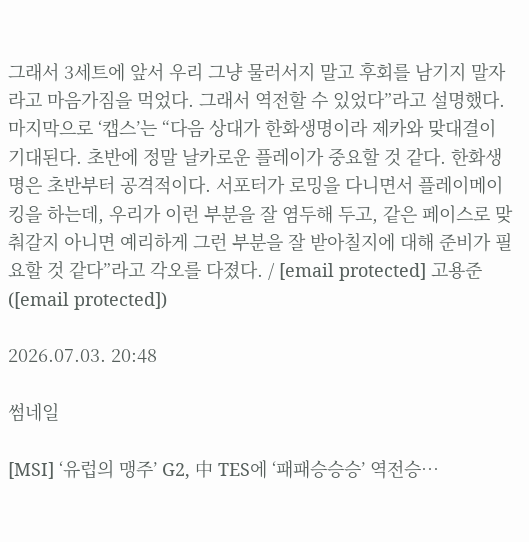그래서 3세트에 앞서 우리 그냥 물러서지 말고 후회를 남기지 말자라고 마음가짐을 먹었다. 그래서 역전할 수 있었다”라고 설명했다.  마지막으로 ‘캡스’는 “다음 상대가 한화생명이라 제카와 맞대결이 기대된다. 초반에 정말 날카로운 플레이가 중요할 것 같다. 한화생명은 초반부터 공격적이다. 서포터가 로밍을 다니면서 플레이메이킹을 하는데, 우리가 이런 부분을 잘 염두해 두고, 같은 페이스로 맞춰갈지 아니면 예리하게 그런 부분을 잘 받아칠지에 대해 준비가 필요할 것 같다”라고 각오를 다졌다. / [email protected] 고용준([email protected])

2026.07.03. 20:48

썸네일

[MSI] ‘유럽의 맹주’ G2, 中 TES에 ‘패패승승승’ 역전승…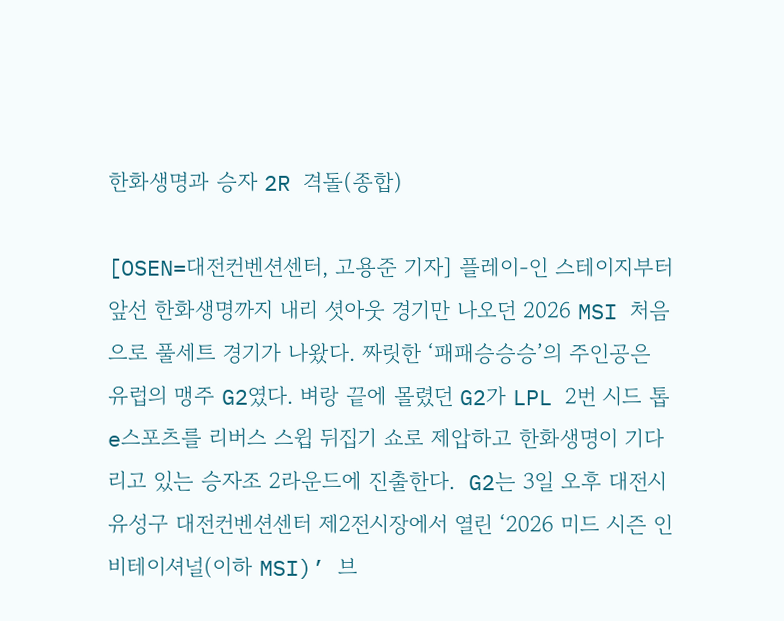한화생명과 승자 2R 격돌(종합)

[OSEN=대전컨벤션센터, 고용준 기자] 플레이-인 스테이지부터 앞선 한화생명까지 내리 셧아웃 경기만 나오던 2026 MSI 처음으로 풀세트 경기가 나왔다. 짜릿한 ‘패패승승승’의 주인공은 유럽의 맹주 G2였다. 벼랑 끝에 몰렸던 G2가 LPL 2번 시드 톱 e스포츠를 리버스 스윕 뒤집기 쇼로 제압하고 한화생명이 기다리고 있는 승자조 2라운드에 진출한다.  G2는 3일 오후 대전시 유성구 대전컨벤션센터 제2전시장에서 열린 ‘2026 미드 시즌 인비테이셔널(이하 MSI)’ 브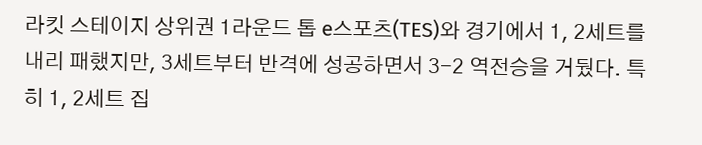라킷 스테이지 상위권 1라운드 톱 e스포츠(TES)와 경기에서 1, 2세트를 내리 패했지만, 3세트부터 반격에 성공하면서 3-2 역전승을 거뒀다. 특히 1, 2세트 집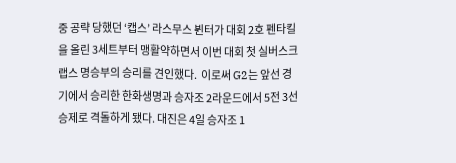중 공략 당했던 ‘캡스’ 라스무스 뷘터가 대회 2호 펜타킬을 올린 3세트부터 맹활약하면서 이번 대회 첫 실버스크랩스 명승부의 승리를 견인했다.  이로써 G2는 앞선 경기에서 승리한 한화생명과 승자조 2라운드에서 5전 3선승제로 격돌하게 됐다. 대진은 4일 승자조 1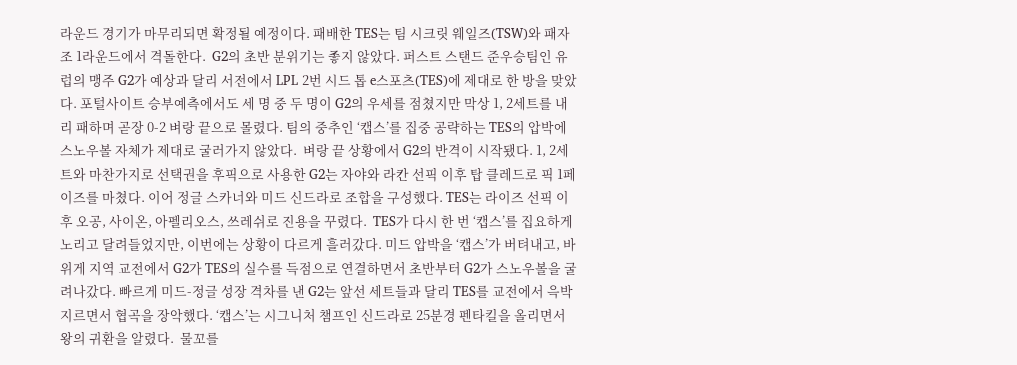라운드 경기가 마무리되면 확정될 예정이다. 패배한 TES는 팀 시크릿 웨일즈(TSW)와 패자조 1라운드에서 격돌한다.  G2의 초반 분위기는 좋지 않았다. 퍼스트 스탠드 준우승팀인 유럽의 맹주 G2가 예상과 달리 서전에서 LPL 2번 시드 톱 e스포츠(TES)에 제대로 한 방을 맞았다. 포털사이트 승부예측에서도 세 명 중 두 명이 G2의 우세를 점쳤지만 막상 1, 2세트를 내리 패하며 곧장 0-2 벼랑 끝으로 몰렸다. 팀의 중추인 ‘캡스’를 집중 공략하는 TES의 압박에 스노우볼 자체가 제대로 굴러가지 않았다.  벼랑 끝 상황에서 G2의 반격이 시작됐다. 1, 2세트와 마찬가지로 선택권을 후픽으로 사용한 G2는 자야와 라칸 선픽 이후 탑 클레드로 픽 1페이즈를 마쳤다. 이어 정글 스카너와 미드 신드라로 조합을 구성했다. TES는 라이즈 선픽 이후 오공, 사이온, 아펠리오스, 쓰레쉬로 진용을 꾸렸다.  TES가 다시 한 번 ‘캡스’를 집요하게 노리고 달려들었지만, 이번에는 상황이 다르게 흘러갔다. 미드 압박을 ‘캡스’가 버텨내고, 바위게 지역 교전에서 G2가 TES의 실수를 득점으로 연결하면서 초반부터 G2가 스노우볼을 굴려나갔다. 빠르게 미드-정글 성장 격차를 낸 G2는 앞선 세트들과 달리 TES를 교전에서 윽박지르면서 협곡을 장악했다. ‘캡스’는 시그니처 챔프인 신드라로 25분경 펜타킬을 올리면서 왕의 귀환을 알렸다.  물꼬를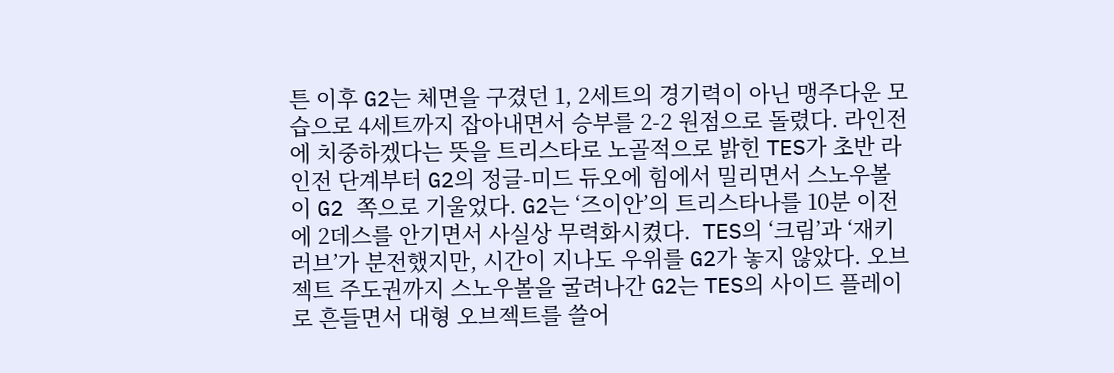튼 이후 G2는 체면을 구겼던 1, 2세트의 경기력이 아닌 맹주다운 모습으로 4세트까지 잡아내면서 승부를 2-2 원점으로 돌렸다. 라인전에 치중하겠다는 뜻을 트리스타로 노골적으로 밝힌 TES가 초반 라인전 단계부터 G2의 정글-미드 듀오에 힘에서 밀리면서 스노우볼이 G2 쪽으로 기울었다. G2는 ‘즈이안’의 트리스타나를 10분 이전에 2데스를 안기면서 사실상 무력화시켰다.  TES의 ‘크림’과 ‘재키러브’가 분전했지만, 시간이 지나도 우위를 G2가 놓지 않았다. 오브젝트 주도권까지 스노우볼을 굴려나간 G2는 TES의 사이드 플레이로 흔들면서 대형 오브젝트를 쓸어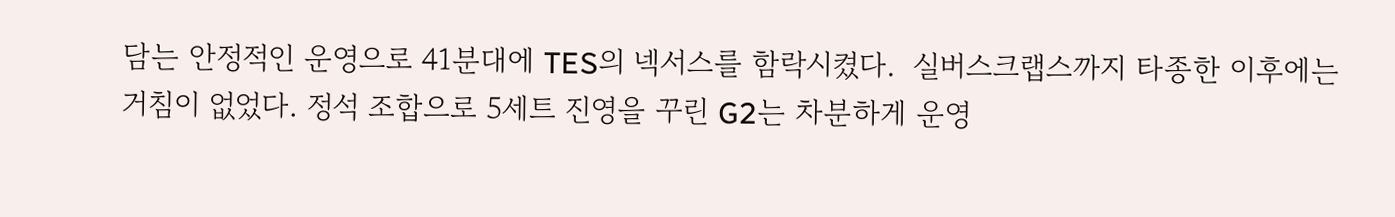담는 안정적인 운영으로 41분대에 TES의 넥서스를 함락시켰다.  실버스크랩스까지 타종한 이후에는 거침이 없었다. 정석 조합으로 5세트 진영을 꾸린 G2는 차분하게 운영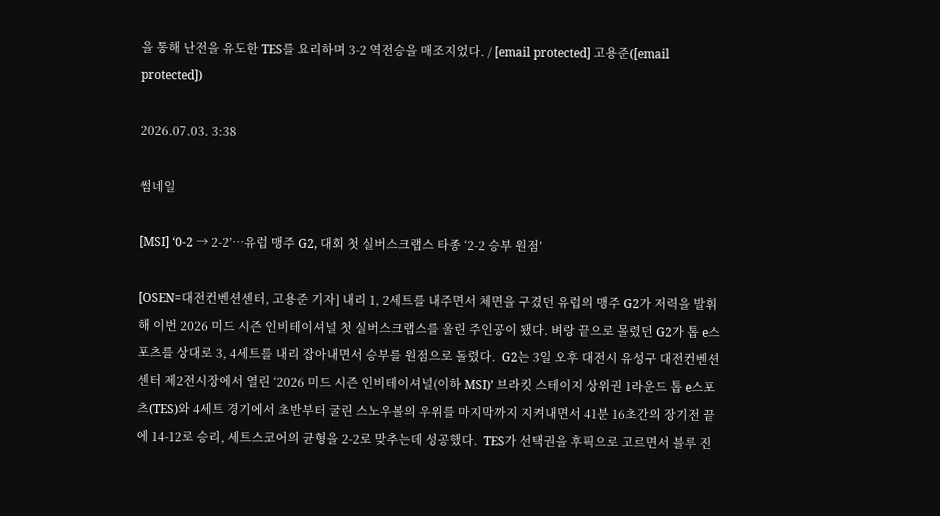을 통해 난전을 유도한 TES를 요리하며 3-2 역전승을 매조지었다. / [email protected] 고용준([email protected])

2026.07.03. 3:38

썸네일

[MSI] ‘0-2 → 2-2’…유럽 맹주 G2, 대회 첫 실버스크랩스 타종 ‘2-2 승부 원점’

[OSEN=대전컨벤션센터, 고용준 기자] 내리 1, 2세트를 내주면서 체면을 구겼던 유럽의 맹주 G2가 저력을 발휘해 이번 2026 미드 시즌 인비테이셔널 첫 실버스크랩스를 울린 주인공이 됐다. 벼랑 끝으로 몰렸던 G2가 톱 e스포츠를 상대로 3, 4세트를 내리 잡아내면서 승부를 원점으로 돌렸다.  G2는 3일 오후 대전시 유성구 대전컨벤션센터 제2전시장에서 열린 ‘2026 미드 시즌 인비테이셔널(이하 MSI)’ 브라킷 스테이지 상위권 1라운드 톱 e스포츠(TES)와 4세트 경기에서 초반부터 굴린 스노우볼의 우위를 마지막까지 지켜내면서 41분 16초간의 장기전 끝에 14-12로 승리, 세트스코어의 균형을 2-2로 맞추는데 성공했다.  TES가 선택권을 후픽으로 고르면서 블루 진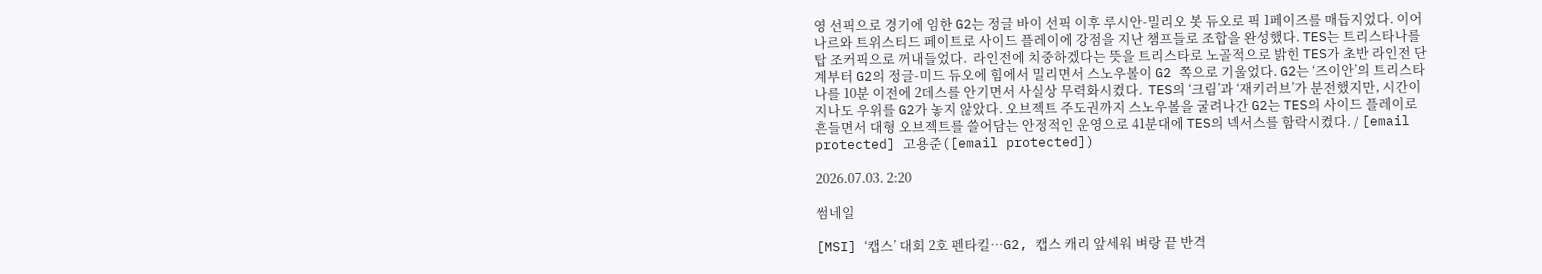영 선픽으로 경기에 임한 G2는 정글 바이 선픽 이후 루시안-밀리오 봇 듀오로 픽 1페이즈를 매듭지었다. 이어 나르와 트위스티드 페이트로 사이드 플레이에 강점을 지난 챔프들로 조합을 완성했다. TES는 트리스타나를 탑 조커픽으로 꺼내들었다.  라인전에 치중하겠다는 뜻을 트리스타로 노골적으로 밝힌 TES가 초반 라인전 단계부터 G2의 정글-미드 듀오에 힘에서 밀리면서 스노우볼이 G2 쪽으로 기울었다. G2는 ‘즈이안’의 트리스타나를 10분 이전에 2데스를 안기면서 사실상 무력화시켰다.  TES의 ‘크림’과 ‘재키러브’가 분전했지만, 시간이 지나도 우위를 G2가 놓지 않았다. 오브젝트 주도권까지 스노우볼을 굴려나간 G2는 TES의 사이드 플레이로 흔들면서 대형 오브젝트를 쓸어담는 안정적인 운영으로 41분대에 TES의 넥서스를 함락시켰다. / [email protected] 고용준([email protected])

2026.07.03. 2:20

썸네일

[MSI] ‘캡스’ 대회 2호 펜타킬…G2, 캡스 캐리 앞세워 벼랑 끝 반격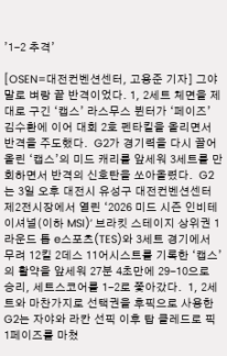’1-2 추격’

[OSEN=대전컨벤션센터, 고용준 기자] 그야말로 벼랑 끝 반격이었다. 1, 2세트 체면을 제대로 구긴 ‘캡스’ 라스무스 뷘터가 ‘페이즈’ 김수환에 이어 대회 2호 펜타킬을 올리면서 반격을 주도했다.  G2가 경기력을 다시 끌어올린 ‘캡스’의 미드 캐리를 앞세워 3세트를 만회하면서 반격의 신호탄을 쏘아올렸다.  G2는 3일 오후 대전시 유성구 대전컨벤션센터 제2전시장에서 열린 ‘2026 미드 시즌 인비테이셔널(이하 MSI)’ 브라킷 스테이지 상위권 1라운드 톱 e스포츠(TES)와 3세트 경기에서  무려 12킬 2데스 11어시스트를 기록한 ‘캡스’의 활약을 앞세워 27분 4초만에 29-10으로 승리, 세트스코어를 1-2로 쫓아갔다.  1, 2세트와 마찬가지로 선택권을 후픽으로 사용한 G2는 자야와 라칸 선픽 이후 탑 클레드로 픽 1페이즈를 마쳤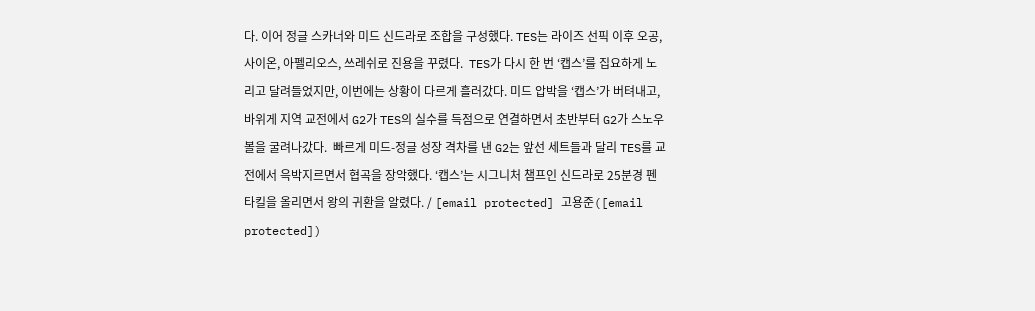다. 이어 정글 스카너와 미드 신드라로 조합을 구성했다. TES는 라이즈 선픽 이후 오공, 사이온, 아펠리오스, 쓰레쉬로 진용을 꾸렸다.  TES가 다시 한 번 ‘캡스’를 집요하게 노리고 달려들었지만, 이번에는 상황이 다르게 흘러갔다. 미드 압박을 ‘캡스’가 버텨내고, 바위게 지역 교전에서 G2가 TES의 실수를 득점으로 연결하면서 초반부터 G2가 스노우볼을 굴려나갔다.  빠르게 미드-정글 성장 격차를 낸 G2는 앞선 세트들과 달리 TES를 교전에서 윽박지르면서 협곡을 장악했다. ‘캡스’는 시그니처 챔프인 신드라로 25분경 펜타킬을 올리면서 왕의 귀환을 알렸다. / [email protected] 고용준([email protected])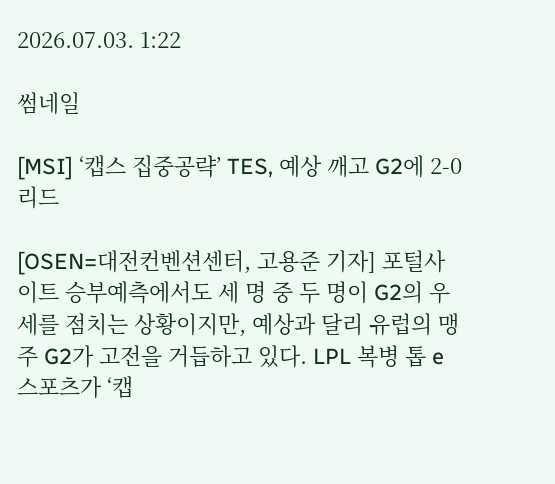2026.07.03. 1:22

썸네일

[MSI] ‘캡스 집중공략’ TES, 예상 깨고 G2에 2-0 리드

[OSEN=대전컨벤션센터, 고용준 기자] 포털사이트 승부예측에서도 세 명 중 두 명이 G2의 우세를 점치는 상황이지만, 예상과 달리 유럽의 맹주 G2가 고전을 거듭하고 있다. LPL 복병 톱 e스포츠가 ‘캡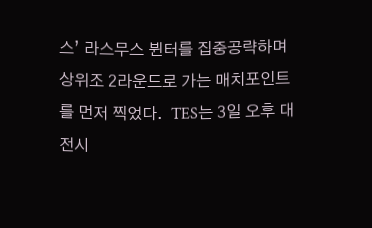스’ 라스무스 뷘터를 집중공략하며 상위조 2라운드로 가는 매치포인트를 먼저 찍었다.  TES는 3일 오후 대전시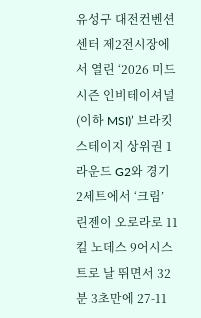유성구 대전컨벤션센터 제2전시장에서 열린 ‘2026 미드 시즌 인비테이셔널(이하 MSI)’ 브라킷 스테이지 상위권 1라운드 G2와 경기 2세트에서 ‘크림’ 린젠이 오로라로 11킬 노데스 9어시스트로 날 뛰면서 32분 3초만에 27-11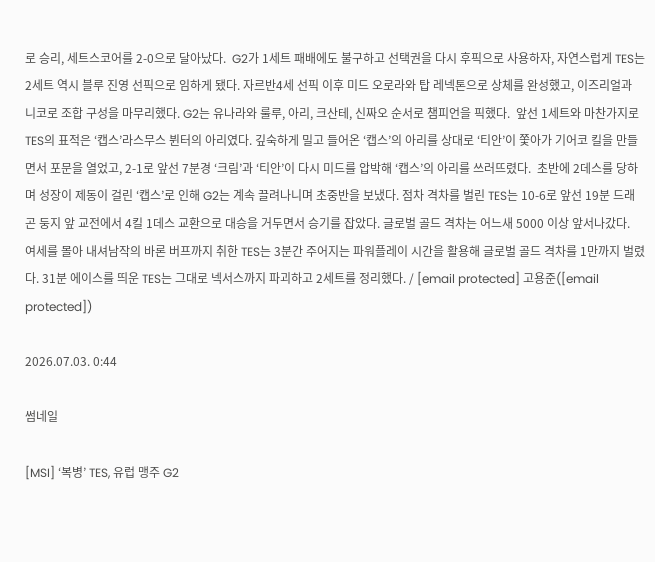로 승리, 세트스코어를 2-0으로 달아났다.  G2가 1세트 패배에도 불구하고 선택권을 다시 후픽으로 사용하자, 자연스럽게 TES는 2세트 역시 블루 진영 선픽으로 임하게 됐다. 자르반4세 선픽 이후 미드 오로라와 탑 레넥톤으로 상체를 완성했고, 이즈리얼과 니코로 조합 구성을 마무리했다. G2는 유나라와 룰루, 아리, 크산테, 신짜오 순서로 챔피언을 픽했다.  앞선 1세트와 마찬가지로 TES의 표적은 ‘캡스’라스무스 뷘터의 아리였다. 깊숙하게 밀고 들어온 ‘캡스’의 아리를 상대로 ‘티안’이 쫓아가 기어코 킬을 만들면서 포문을 열었고, 2-1로 앞선 7분경 ‘크림’과 ‘티안’이 다시 미드를 압박해 ‘캡스’의 아리를 쓰러뜨렸다.  초반에 2데스를 당하며 성장이 제동이 걸린 ‘캡스’로 인해 G2는 계속 끌려나니며 초중반을 보냈다. 점차 격차를 벌린 TES는 10-6로 앞선 19분 드래곤 둥지 앞 교전에서 4킬 1데스 교환으로 대승을 거두면서 승기를 잡았다. 글로벌 골드 격차는 어느새 5000 이상 앞서나갔다.  여세를 몰아 내셔남작의 바론 버프까지 취한 TES는 3분간 주어지는 파워플레이 시간을 활용해 글로벌 골드 격차를 1만까지 벌렸다. 31분 에이스를 띄운 TES는 그대로 넥서스까지 파괴하고 2세트를 정리했다. / [email protected] 고용준([email protected])

2026.07.03. 0:44

썸네일

[MSI] ‘복병’ TES, 유럽 맹주 G2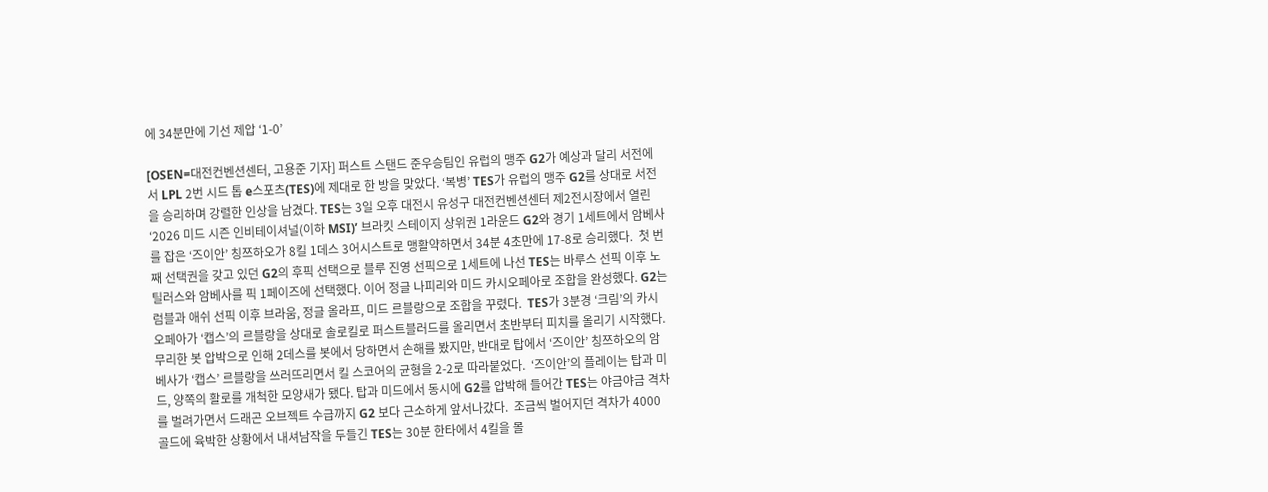에 34분만에 기선 제압 ‘1-0’

[OSEN=대전컨벤션센터, 고용준 기자] 퍼스트 스탠드 준우승팀인 유럽의 맹주 G2가 예상과 달리 서전에서 LPL 2번 시드 톱 e스포츠(TES)에 제대로 한 방을 맞았다. ‘복병’ TES가 유럽의 맹주 G2를 상대로 서전을 승리하며 강렬한 인상을 남겼다. TES는 3일 오후 대전시 유성구 대전컨벤션센터 제2전시장에서 열린 ‘2026 미드 시즌 인비테이셔널(이하 MSI)’ 브라킷 스테이지 상위권 1라운드 G2와 경기 1세트에서 암베사를 잡은 ‘즈이안’ 칭쯔하오가 8킬 1데스 3어시스트로 맹활약하면서 34분 4초만에 17-8로 승리했다.  첫 번째 선택권을 갖고 있던 G2의 후픽 선택으로 블루 진영 선픽으로 1세트에 나선 TES는 바루스 선픽 이후 노틸러스와 암베사를 픽 1페이즈에 선택했다. 이어 정글 나피리와 미드 카시오페아로 조합을 완성했다. G2는 럼블과 애쉬 선픽 이후 브라움, 정글 올라프, 미드 르블랑으로 조합을 꾸렸다.  TES가 3분경 ‘크림’의 카시오페아가 ‘캡스’의 르블랑을 상대로 솔로킬로 퍼스트블러드를 올리면서 초반부터 피치를 올리기 시작했다. 무리한 봇 압박으로 인해 2데스를 봇에서 당하면서 손해를 봤지만, 반대로 탑에서 ‘즈이안’ 칭쯔하오의 암베사가 ‘캡스’ 르블랑을 쓰러뜨리면서 킬 스코어의 균형을 2-2로 따라붙었다.  ‘즈이안’의 플레이는 탑과 미드, 양쪽의 활로를 개척한 모양새가 됐다. 탑과 미드에서 동시에 G2를 압박해 들어간 TES는 야금야금 격차를 벌려가면서 드래곤 오브젝트 수급까지 G2 보다 근소하게 앞서나갔다.  조금씩 벌어지던 격차가 4000 골드에 육박한 상황에서 내셔남작을 두들긴 TES는 30분 한타에서 4킬을 몰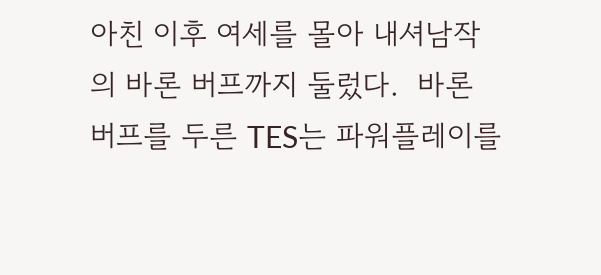아친 이후 여세를 몰아 내셔남작의 바론 버프까지 둘렀다.  바론 버프를 두른 TES는 파워플레이를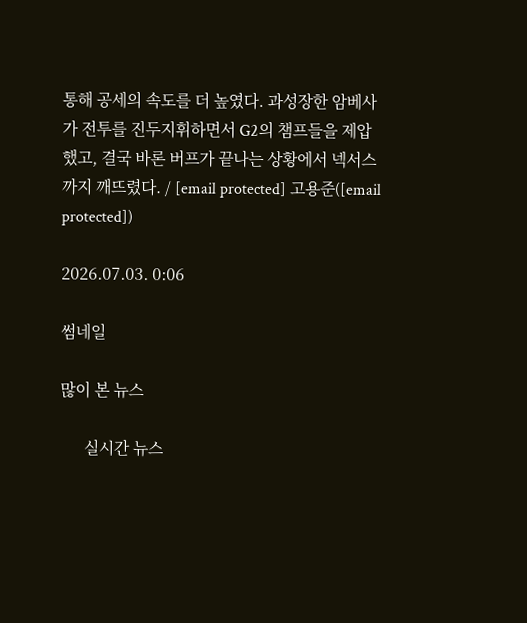통해 공세의 속도를 더 높였다. 과성장한 암베사가 전투를 진두지휘하면서 G2의 챔프들을 제압했고, 결국 바론 버프가 끝나는 상황에서 넥서스까지 깨뜨렸다. / [email protected] 고용준([email protected])

2026.07.03. 0:06

썸네일

많이 본 뉴스

      실시간 뉴스